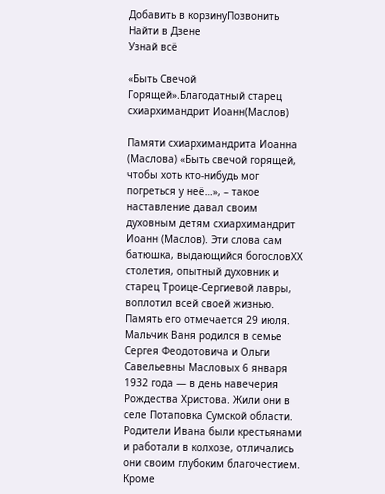Добавить в корзинуПозвонить
Найти в Дзене
Узнай всё

«Быть Свечой Горящей».Благодатный старец схиархимандрит Иоанн(Маслов)

Памяти схиархимандрита Иоанна (Маслова) «Быть свечой горящей, чтобы хоть кто-нибудь мог погреться у неё…», – такое наставление давал своим духовным детям схиархимандрит Иоанн (Маслов). Эти слова сам батюшка, выдающийся богословXX столетия, опытный духовник и старец Троице-Сергиевой лавры, воплотил всей своей жизнью. Память его отмечается 29 июля. Мальчик Ваня родился в семье Сергея Феодотовича и Ольги Савельевны Масловых 6 января 1932 года — в день навечерия Рождества Христова. Жили они в селе Потаповка Сумской области. Родители Ивана были крестьянами и работали в колхозе, отличались они своим глубоким благочестием. Кроме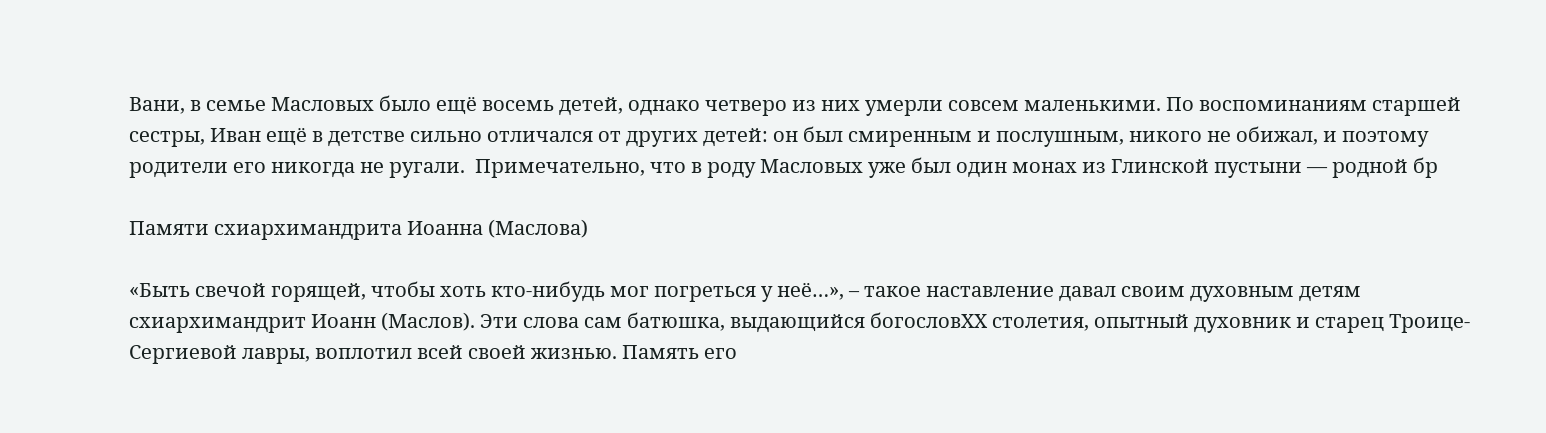Вани, в семье Масловых было ещё восемь детей, однако четверо из них умерли совсем маленькими. По воспоминаниям старшей сестры, Иван ещё в детстве сильно отличался от других детей: он был смиренным и послушным, никого не обижал, и поэтому родители его никогда не ругали.  Примечательно, что в роду Масловых уже был один монах из Глинской пустыни — родной бр

Памяти схиархимандрита Иоанна (Маслова)

«Быть свечой горящей, чтобы хоть кто-нибудь мог погреться у неё…», – такое наставление давал своим духовным детям схиархимандрит Иоанн (Маслов). Эти слова сам батюшка, выдающийся богословXX столетия, опытный духовник и старец Троице-Сергиевой лавры, воплотил всей своей жизнью. Память его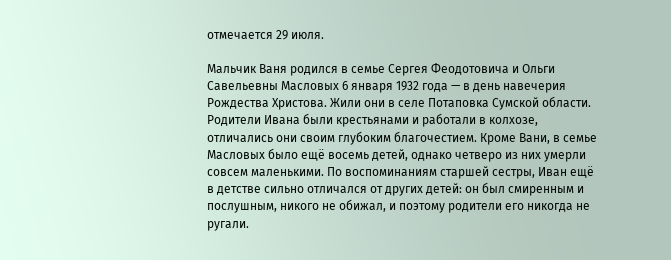отмечается 29 июля.

Мальчик Ваня родился в семье Сергея Феодотовича и Ольги Савельевны Масловых 6 января 1932 года — в день навечерия Рождества Христова. Жили они в селе Потаповка Сумской области. Родители Ивана были крестьянами и работали в колхозе, отличались они своим глубоким благочестием. Кроме Вани, в семье Масловых было ещё восемь детей, однако четверо из них умерли совсем маленькими. По воспоминаниям старшей сестры, Иван ещё в детстве сильно отличался от других детей: он был смиренным и послушным, никого не обижал, и поэтому родители его никогда не ругали.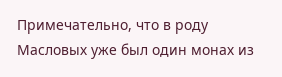Примечательно, что в роду Масловых уже был один монах из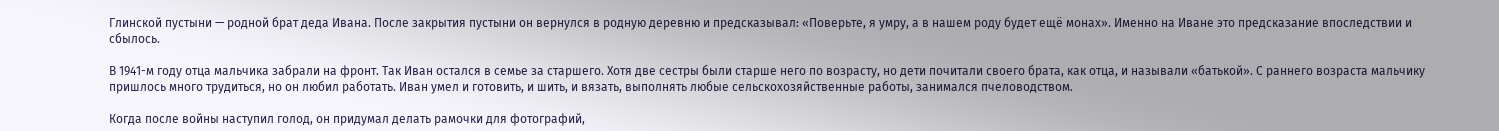Глинской пустыни — родной брат деда Ивана. После закрытия пустыни он вернулся в родную деревню и предсказывал: «Поверьте, я умру, а в нашем роду будет ещё монах». Именно на Иване это предсказание впоследствии и сбылось.

В 1941-м году отца мальчика забрали на фронт. Так Иван остался в семье за старшего. Хотя две сестры были старше него по возрасту, но дети почитали своего брата, как отца, и называли «батькой». С раннего возраста мальчику пришлось много трудиться, но он любил работать. Иван умел и готовить, и шить, и вязать, выполнять любые сельскохозяйственные работы, занимался пчеловодством.

Когда после войны наступил голод, он придумал делать рамочки для фотографий,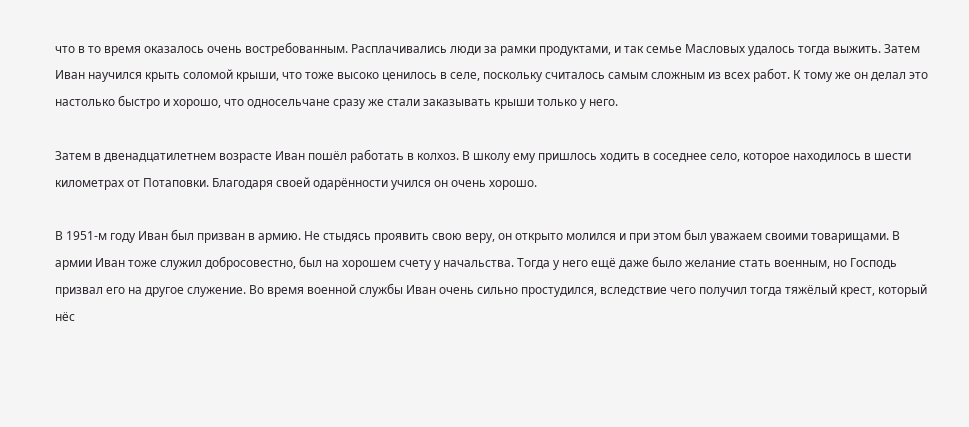что в то время оказалось очень востребованным. Расплачивались люди за рамки продуктами, и так семье Масловых удалось тогда выжить. Затем Иван научился крыть соломой крыши, что тоже высоко ценилось в селе, поскольку считалось самым сложным из всех работ. К тому же он делал это настолько быстро и хорошо, что односельчане сразу же стали заказывать крыши только у него.

Затем в двенадцатилетнем возрасте Иван пошёл работать в колхоз. В школу ему пришлось ходить в соседнее село, которое находилось в шести километрах от Потаповки. Благодаря своей одарённости учился он очень хорошо.

В 1951-м году Иван был призван в армию. Не стыдясь проявить свою веру, он открыто молился и при этом был уважаем своими товарищами. В армии Иван тоже служил добросовестно, был на хорошем счету у начальства. Тогда у него ещё даже было желание стать военным, но Господь призвал его на другое служение. Во время военной службы Иван очень сильно простудился, вследствие чего получил тогда тяжёлый крест, который нёс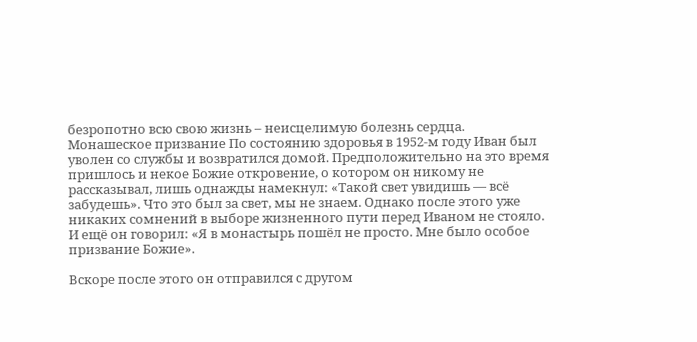безропотно всю свою жизнь – неисцелимую болезнь сердца. Монашеское призвание По состоянию здоровья в 1952-м году Иван был уволен со службы и возвратился домой. Предположительно на это время пришлось и некое Божие откровение, о котором он никому не рассказывал, лишь однажды намекнул: «Такой свет увидишь — всё забудешь». Что это был за свет, мы не знаем. Однако после этого уже никаких сомнений в выборе жизненного пути перед Иваном не стояло. И ещё он говорил: «Я в монастырь пошёл не просто. Мне было особое призвание Божие».

Вскоре после этого он отправился с другом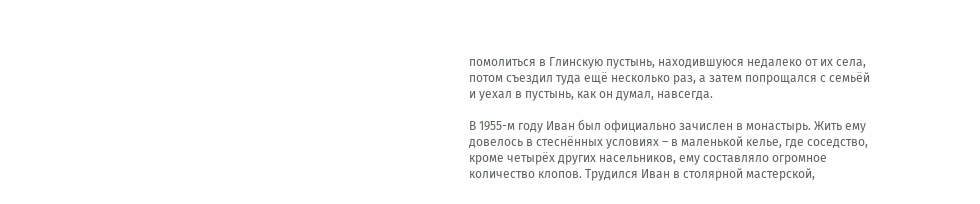помолиться в Глинскую пустынь, находившуюся недалеко от их села, потом съездил туда ещё несколько раз, а затем попрощался с семьёй и уехал в пустынь, как он думал, навсегда.

В 1955-м году Иван был официально зачислен в монастырь. Жить ему довелось в стеснённых условиях – в маленькой келье, где соседство, кроме четырёх других насельников, ему составляло огромное количество клопов. Трудился Иван в столярной мастерской,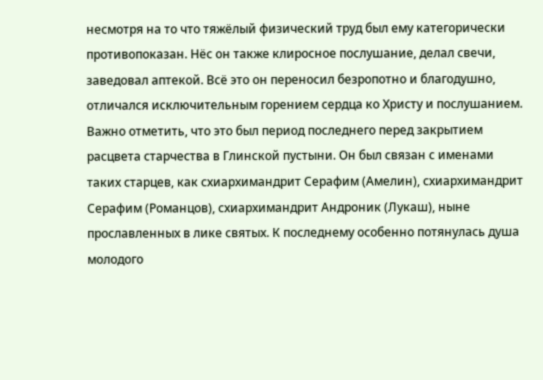несмотря на то что тяжёлый физический труд был ему категорически противопоказан. Нёс он также клиросное послушание, делал свечи, заведовал аптекой. Всё это он переносил безропотно и благодушно, отличался исключительным горением сердца ко Христу и послушанием. Важно отметить, что это был период последнего перед закрытием расцвета старчества в Глинской пустыни. Он был связан с именами таких старцев, как схиархимандрит Серафим (Амелин), схиархимандрит Серафим (Романцов), схиархимандрит Андроник (Лукаш), ныне прославленных в лике святых. К последнему особенно потянулась душа молодого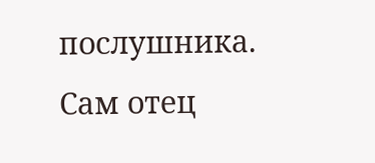послушника. Сам отец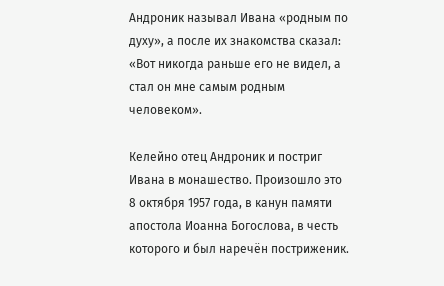Андроник называл Ивана «родным по духу», а после их знакомства сказал: «Вот никогда раньше его не видел, а стал он мне самым родным человеком».

Келейно отец Андроник и постриг Ивана в монашество. Произошло это 8 октября 1957 года, в канун памяти апостола Иоанна Богослова, в честь которого и был наречён постриженик.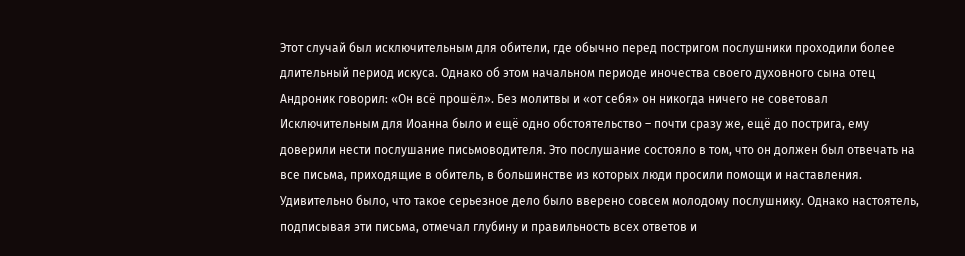Этот случай был исключительным для обители, где обычно перед постригом послушники проходили более длительный период искуса. Однако об этом начальном периоде иночества своего духовного сына отец Андроник говорил: «Он всё прошёл». Без молитвы и «от себя» он никогда ничего не советовал Исключительным для Иоанна было и ещё одно обстоятельство – почти сразу же, ещё до пострига, ему доверили нести послушание письмоводителя. Это послушание состояло в том, что он должен был отвечать на все письма, приходящие в обитель, в большинстве из которых люди просили помощи и наставления. Удивительно было, что такое серьезное дело было вверено совсем молодому послушнику. Однако настоятель, подписывая эти письма, отмечал глубину и правильность всех ответов и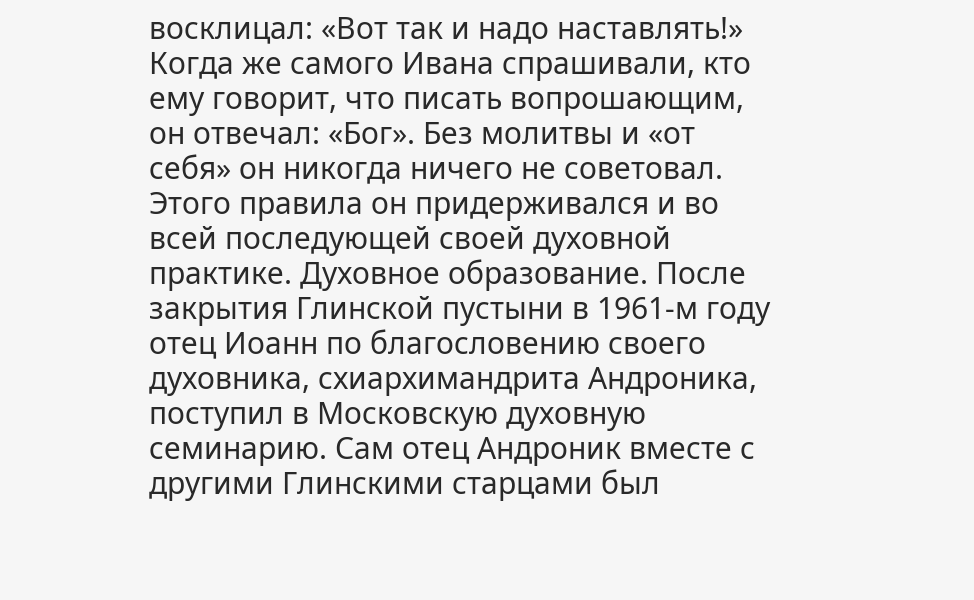восклицал: «Вот так и надо наставлять!» Когда же самого Ивана спрашивали, кто ему говорит, что писать вопрошающим, он отвечал: «Бог». Без молитвы и «от себя» он никогда ничего не советовал. Этого правила он придерживался и во всей последующей своей духовной практике. Духовное образование. После закрытия Глинской пустыни в 1961-м году отец Иоанн по благословению своего духовника, схиархимандрита Андроника, поступил в Московскую духовную семинарию. Сам отец Андроник вместе с другими Глинскими старцами был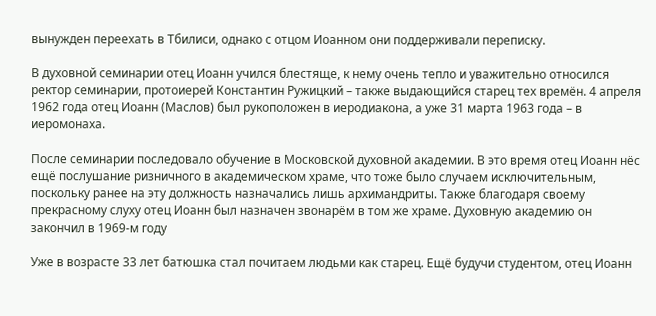вынужден переехать в Тбилиси, однако с отцом Иоанном они поддерживали переписку.

В духовной семинарии отец Иоанн учился блестяще, к нему очень тепло и уважительно относился ректор семинарии, протоиерей Константин Ружицкий – также выдающийся старец тех времён. 4 апреля 1962 года отец Иоанн (Маслов) был рукоположен в иеродиакона, а уже 31 марта 1963 года – в иеромонаха.

После семинарии последовало обучение в Московской духовной академии. В это время отец Иоанн нёс ещё послушание ризничного в академическом храме, что тоже было случаем исключительным, поскольку ранее на эту должность назначались лишь архимандриты. Также благодаря своему прекрасному слуху отец Иоанн был назначен звонарём в том же храме. Духовную академию он закончил в 1969-м году

Уже в возрасте 33 лет батюшка стал почитаем людьми как старец. Ещё будучи студентом, отец Иоанн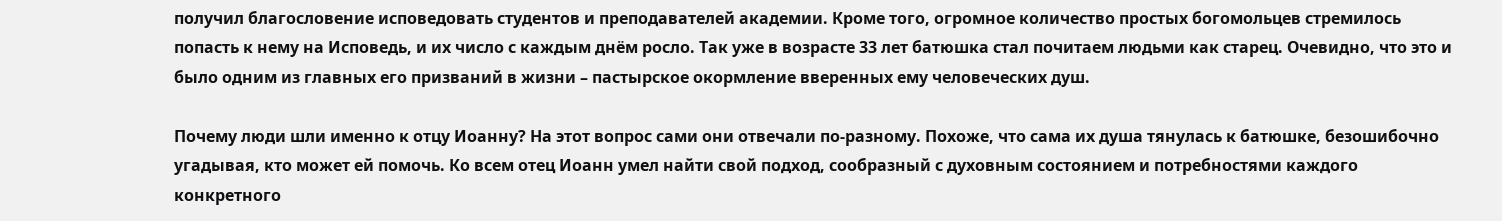получил благословение исповедовать студентов и преподавателей академии. Кроме того, огромное количество простых богомольцев стремилось попасть к нему на Исповедь, и их число с каждым днём росло. Так уже в возрасте 33 лет батюшка стал почитаем людьми как старец. Очевидно, что это и было одним из главных его призваний в жизни – пастырское окормление вверенных ему человеческих душ.

Почему люди шли именно к отцу Иоанну? На этот вопрос сами они отвечали по-разному. Похоже, что сама их душа тянулась к батюшке, безошибочно угадывая, кто может ей помочь. Ко всем отец Иоанн умел найти свой подход, сообразный с духовным состоянием и потребностями каждого конкретного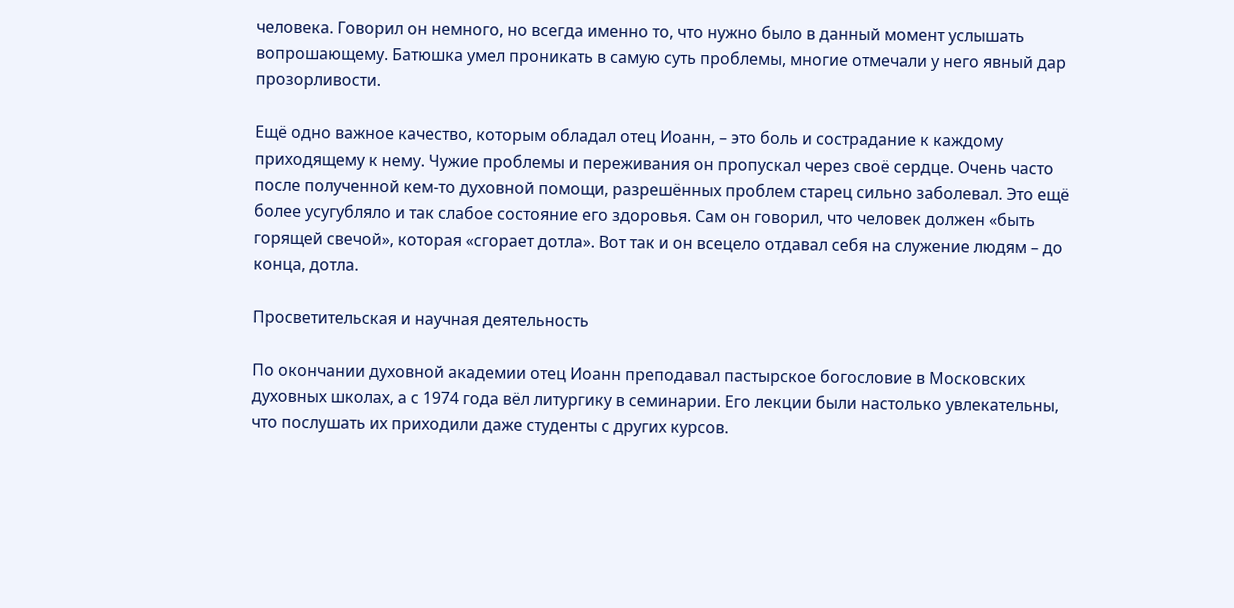человека. Говорил он немного, но всегда именно то, что нужно было в данный момент услышать вопрошающему. Батюшка умел проникать в самую суть проблемы, многие отмечали у него явный дар прозорливости.

Ещё одно важное качество, которым обладал отец Иоанн, – это боль и сострадание к каждому приходящему к нему. Чужие проблемы и переживания он пропускал через своё сердце. Очень часто после полученной кем-то духовной помощи, разрешённых проблем старец сильно заболевал. Это ещё более усугубляло и так слабое состояние его здоровья. Сам он говорил, что человек должен «быть горящей свечой», которая «сгорает дотла». Вот так и он всецело отдавал себя на служение людям – до конца, дотла.

Просветительская и научная деятельность

По окончании духовной академии отец Иоанн преподавал пастырское богословие в Московских духовных школах, а с 1974 года вёл литургику в семинарии. Его лекции были настолько увлекательны, что послушать их приходили даже студенты с других курсов.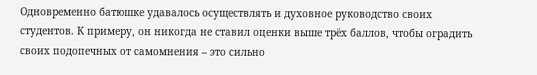Одновременно батюшке удавалось осуществлять и духовное руководство своих студентов. К примеру, он никогда не ставил оценки выше трёх баллов, чтобы оградить своих подопечных от самомнения – это сильно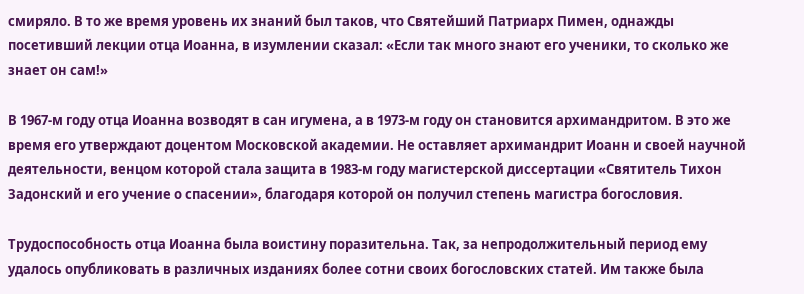смиряло. В то же время уровень их знаний был таков, что Святейший Патриарх Пимен, однажды посетивший лекции отца Иоанна, в изумлении сказал: «Если так много знают его ученики, то сколько же знает он сам!»

В 1967-м году отца Иоанна возводят в сан игумена, а в 1973-м году он становится архимандритом. В это же время его утверждают доцентом Московской академии. Не оставляет архимандрит Иоанн и своей научной деятельности, венцом которой стала защита в 1983-м году магистерской диссертации «Святитель Тихон Задонский и его учение о спасении», благодаря которой он получил степень магистра богословия.

Трудоспособность отца Иоанна была воистину поразительна. Так, за непродолжительный период ему удалось опубликовать в различных изданиях более сотни своих богословских статей. Им также была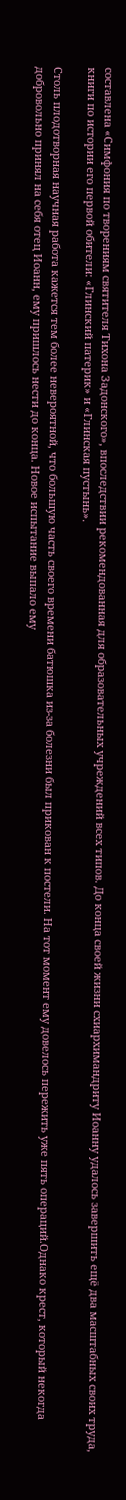составлена «Симфония по творениям святителя Тихона Задонского», впоследствии рекомендованная для образовательных учреждений всех типов. До конца своей жизни схиархимандриту Иоанну удалось завершить ещё два масштабных своих труда, книги по истории его первой обители: «Глинский патерик» и «Глинская пустынь».

Столь плодотворная научная работа кажется тем более невероятной, что большую часть своего времени батюшка из-за болезни был прикован к постели. На тот момент ему довелось пережить уже пять операций.Однако крест, который некогда добровольно принял на себя отец Иоанн, ему пришлось нести до конца. Новое испытание выпало ему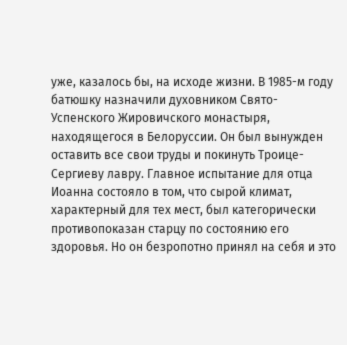уже, казалось бы, на исходе жизни. В 1985-м году батюшку назначили духовником Свято-Успенского Жировичского монастыря, находящегося в Белоруссии. Он был вынужден оставить все свои труды и покинуть Троице-Сергиеву лавру. Главное испытание для отца Иоанна состояло в том, что сырой климат, характерный для тех мест, был категорически противопоказан старцу по состоянию его здоровья. Но он безропотно принял на себя и это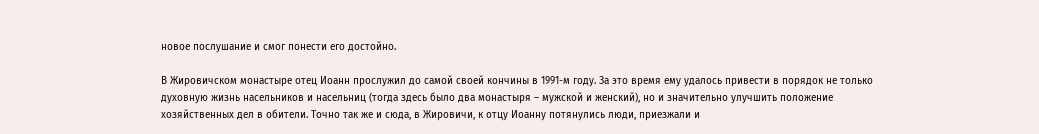новое послушание и смог понести его достойно.

В Жировичском монастыре отец Иоанн прослужил до самой своей кончины в 1991-м году. За это время ему удалось привести в порядок не только духовную жизнь насельников и насельниц (тогда здесь было два монастыря – мужской и женский), но и значительно улучшить положение хозяйственных дел в обители. Точно так же и сюда, в Жировичи, к отцу Иоанну потянулись люди, приезжали и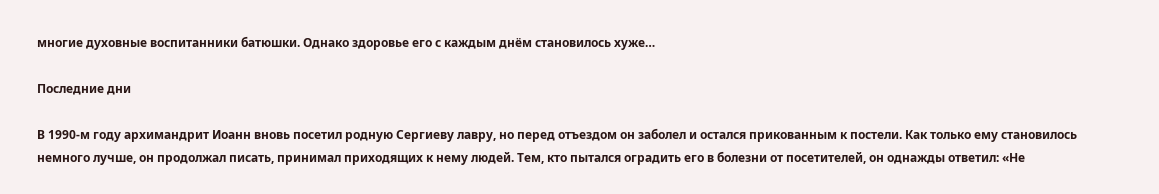многие духовные воспитанники батюшки. Однако здоровье его с каждым днём становилось хуже…

Последние дни

В 1990-м году архимандрит Иоанн вновь посетил родную Сергиеву лавру, но перед отъездом он заболел и остался прикованным к постели. Как только ему становилось немного лучше, он продолжал писать, принимал приходящих к нему людей. Тем, кто пытался оградить его в болезни от посетителей, он однажды ответил: «Не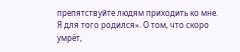препятствуйте людям приходить ко мне. Я для того родился». О том, что скоро умрёт,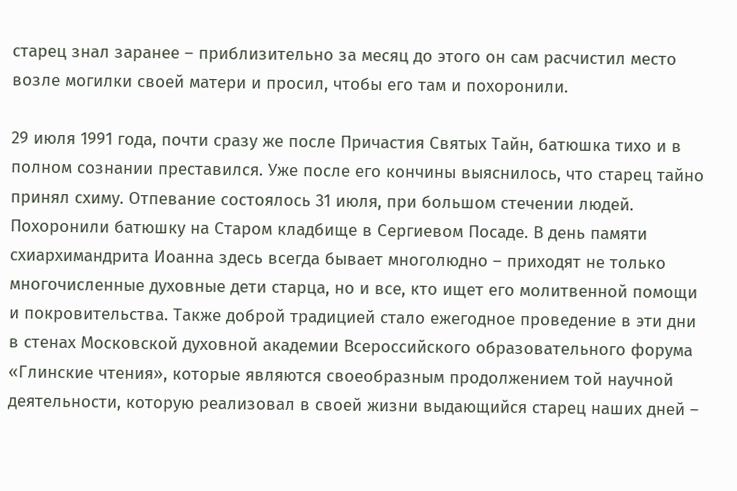старец знал заранее – приблизительно за месяц до этого он сам расчистил место возле могилки своей матери и просил, чтобы его там и похоронили.

29 июля 1991 года, почти сразу же после Причастия Святых Тайн, батюшка тихо и в полном сознании преставился. Уже после его кончины выяснилось, что старец тайно принял схиму. Отпевание состоялось 31 июля, при большом стечении людей. Похоронили батюшку на Старом кладбище в Сергиевом Посаде. В день памяти схиархимандрита Иоанна здесь всегда бывает многолюдно – приходят не только многочисленные духовные дети старца, но и все, кто ищет его молитвенной помощи и покровительства. Также доброй традицией стало ежегодное проведение в эти дни в стенах Московской духовной академии Всероссийского образовательного форума «Глинские чтения», которые являются своеобразным продолжением той научной деятельности, которую реализовал в своей жизни выдающийся старец наших дней –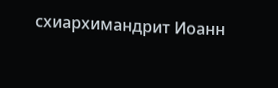схиархимандрит Иоанн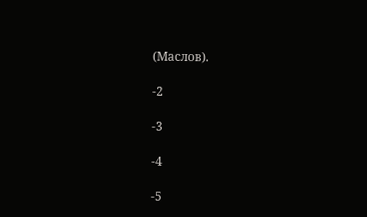(Маслов).

-2

-3

-4

-5